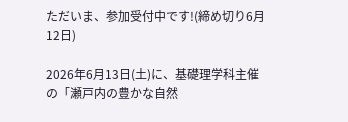ただいま、参加受付中です!(締め切り6月12日)

2026年6月13日(土)に、基礎理学科主催の「瀬戸内の豊かな自然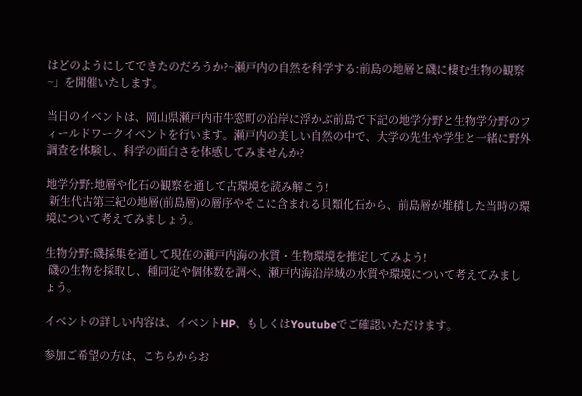はどのようにしてできたのだろうか?~瀬戸内の自然を科学する:前島の地層と磯に棲む生物の観察~」を開催いたします。

当日のイベントは、岡山県瀬戸内市牛窓町の沿岸に浮かぶ前島で下記の地学分野と生物学分野のフィールドワークイベントを行います。瀬戸内の美しい自然の中で、大学の先生や学生と一緒に野外調査を体験し、科学の面白さを体感してみませんか?

地学分野:地層や化石の観察を通して古環境を読み解こう!
 新生代古第三紀の地層(前島層)の層序やそこに含まれる貝類化石から、前島層が堆積した当時の環境について考えてみましょう。

生物分野:磯採集を通して現在の瀬戸内海の水質・生物環境を推定してみよう!
 磯の生物を採取し、種同定や個体数を調べ、瀬戸内海沿岸域の水質や環境について考えてみましょう。

イベントの詳しい内容は、イベントHP、もしくはYoutubeでご確認いただけます。

参加ご希望の方は、こちらからお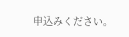申込みください。